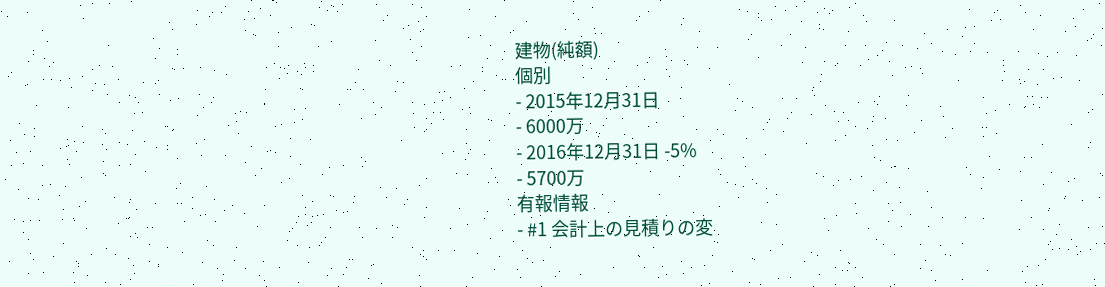建物(純額)
個別
- 2015年12月31日
- 6000万
- 2016年12月31日 -5%
- 5700万
有報情報
- #1 会計上の見積りの変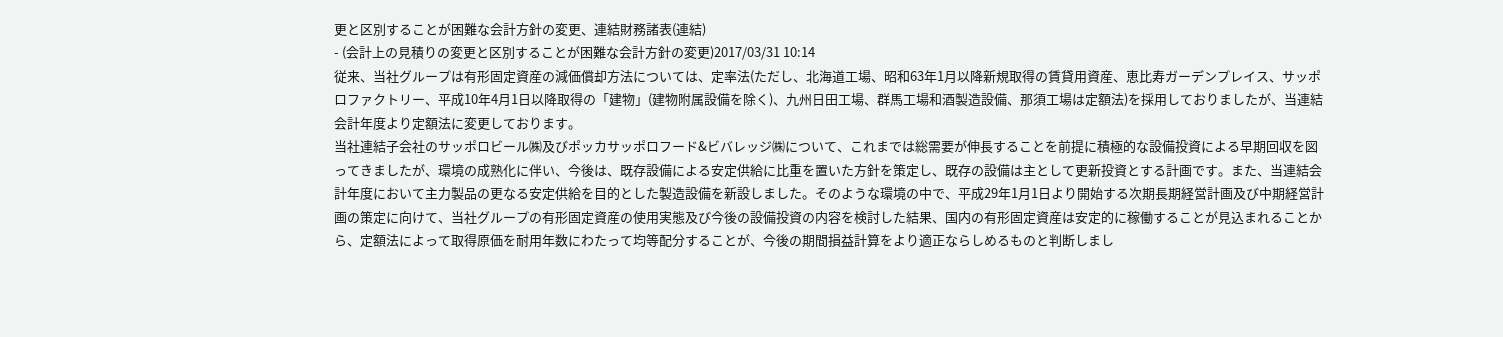更と区別することが困難な会計方針の変更、連結財務諸表(連結)
- (会計上の見積りの変更と区別することが困難な会計方針の変更)2017/03/31 10:14
従来、当社グループは有形固定資産の減価償却方法については、定率法(ただし、北海道工場、昭和63年1月以降新規取得の賃貸用資産、恵比寿ガーデンプレイス、サッポロファクトリー、平成10年4月1日以降取得の「建物」(建物附属設備を除く)、九州日田工場、群馬工場和酒製造設備、那須工場は定額法)を採用しておりましたが、当連結会計年度より定額法に変更しております。
当社連結子会社のサッポロビール㈱及びポッカサッポロフード&ビバレッジ㈱について、これまでは総需要が伸長することを前提に積極的な設備投資による早期回収を図ってきましたが、環境の成熟化に伴い、今後は、既存設備による安定供給に比重を置いた方針を策定し、既存の設備は主として更新投資とする計画です。また、当連結会計年度において主力製品の更なる安定供給を目的とした製造設備を新設しました。そのような環境の中で、平成29年1月1日より開始する次期長期経営計画及び中期経営計画の策定に向けて、当社グループの有形固定資産の使用実態及び今後の設備投資の内容を検討した結果、国内の有形固定資産は安定的に稼働することが見込まれることから、定額法によって取得原価を耐用年数にわたって均等配分することが、今後の期間損益計算をより適正ならしめるものと判断しまし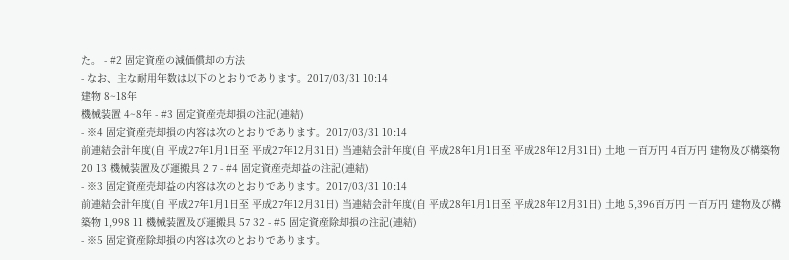た。 - #2 固定資産の減価償却の方法
- なお、主な耐用年数は以下のとおりであります。2017/03/31 10:14
建物 8~18年
機械装置 4~8年 - #3 固定資産売却損の注記(連結)
- ※4 固定資産売却損の内容は次のとおりであります。2017/03/31 10:14
前連結会計年度(自 平成27年1月1日至 平成27年12月31日) 当連結会計年度(自 平成28年1月1日至 平成28年12月31日) 土地 ―百万円 4百万円 建物及び構築物 20 13 機械装置及び運搬具 2 7 - #4 固定資産売却益の注記(連結)
- ※3 固定資産売却益の内容は次のとおりであります。2017/03/31 10:14
前連結会計年度(自 平成27年1月1日至 平成27年12月31日) 当連結会計年度(自 平成28年1月1日至 平成28年12月31日) 土地 5,396百万円 ―百万円 建物及び構築物 1,998 11 機械装置及び運搬具 57 32 - #5 固定資産除却損の注記(連結)
- ※5 固定資産除却損の内容は次のとおりであります。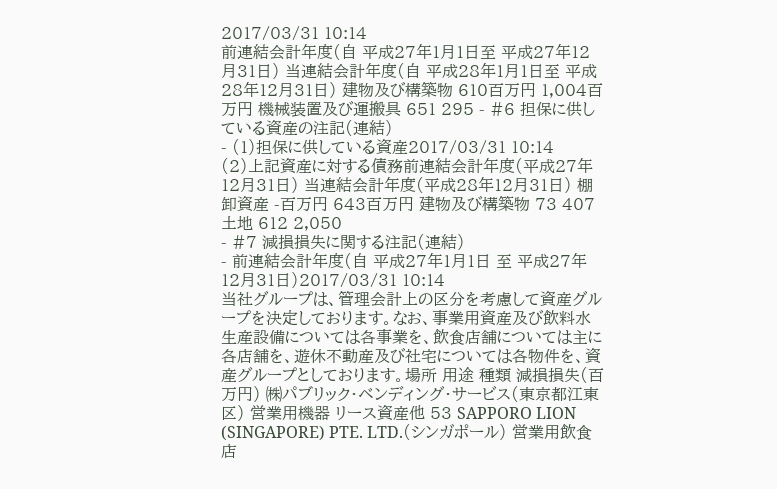2017/03/31 10:14
前連結会計年度(自 平成27年1月1日至 平成27年12月31日) 当連結会計年度(自 平成28年1月1日至 平成28年12月31日) 建物及び構築物 610百万円 1,004百万円 機械装置及び運搬具 651 295 - #6 担保に供している資産の注記(連結)
- (1)担保に供している資産2017/03/31 10:14
(2)上記資産に対する債務前連結会計年度(平成27年12月31日) 当連結会計年度(平成28年12月31日) 棚卸資産 -百万円 643百万円 建物及び構築物 73 407 土地 612 2,050
- #7 減損損失に関する注記(連結)
- 前連結会計年度(自 平成27年1月1日 至 平成27年12月31日)2017/03/31 10:14
当社グループは、管理会計上の区分を考慮して資産グループを決定しております。なお、事業用資産及び飲料水生産設備については各事業を、飲食店舗については主に各店舗を、遊休不動産及び社宅については各物件を、資産グループとしております。場所 用途 種類 減損損失(百万円) ㈱パブリック・ベンディング・サービス(東京都江東区) 営業用機器 リース資産他 53 SAPPORO LION (SINGAPORE) PTE. LTD.(シンガポール) 営業用飲食店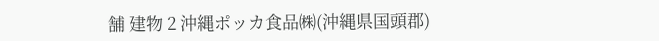舗 建物 2 沖縄ポッカ食品㈱(沖縄県国頭郡)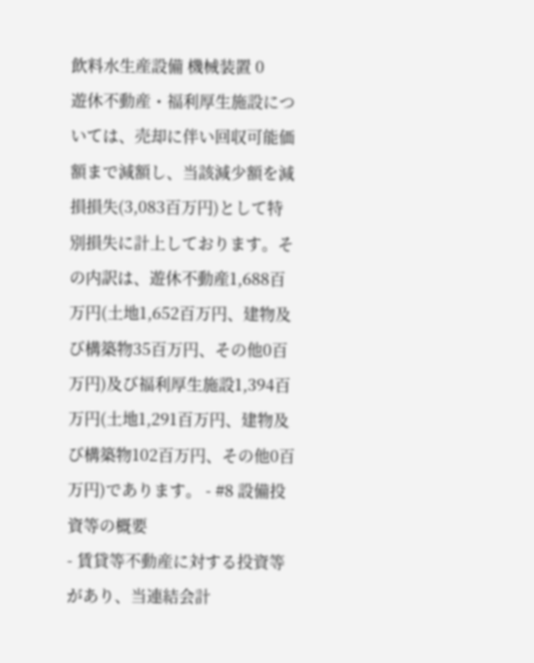飲料水生産設備 機械装置 0
遊休不動産・福利厚生施設については、売却に伴い回収可能価額まで減額し、当該減少額を減損損失(3,083百万円)として特別損失に計上しております。その内訳は、遊休不動産1,688百万円(土地1,652百万円、建物及び構築物35百万円、その他0百万円)及び福利厚生施設1,394百万円(土地1,291百万円、建物及び構築物102百万円、その他0百万円)であります。 - #8 設備投資等の概要
- 賃貸等不動産に対する投資等があり、当連結会計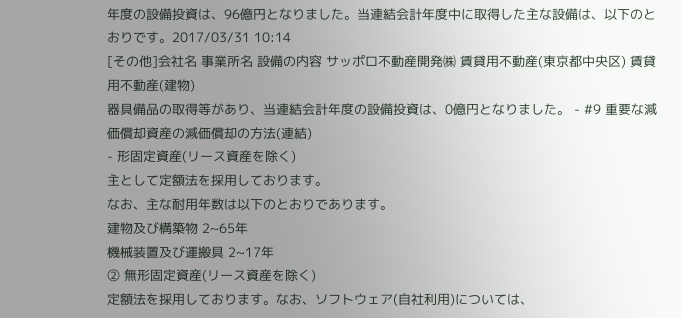年度の設備投資は、96億円となりました。当連結会計年度中に取得した主な設備は、以下のとおりです。2017/03/31 10:14
[その他]会社名 事業所名 設備の内容 サッポロ不動産開発㈱ 賃貸用不動産(東京都中央区) 賃貸用不動産(建物)
器具備品の取得等があり、当連結会計年度の設備投資は、0億円となりました。 - #9 重要な減価償却資産の減価償却の方法(連結)
- 形固定資産(リース資産を除く)
主として定額法を採用しております。
なお、主な耐用年数は以下のとおりであります。
建物及び構築物 2~65年
機械装置及び運搬具 2~17年
② 無形固定資産(リース資産を除く)
定額法を採用しております。なお、ソフトウェア(自社利用)については、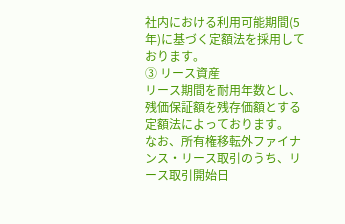社内における利用可能期間(5年)に基づく定額法を採用しております。
③ リース資産
リース期間を耐用年数とし、残価保証額を残存価額とする定額法によっております。
なお、所有権移転外ファイナンス・リース取引のうち、リース取引開始日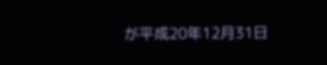が平成20年12月31日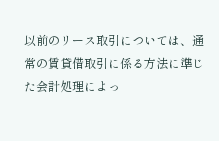以前のリース取引については、通常の賃貸借取引に係る方法に準じた会計処理によっ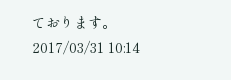ております。2017/03/31 10:14